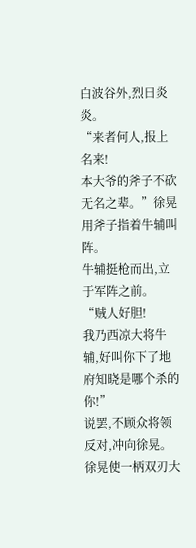白波谷外,烈日炎炎。
“来者何人,报上名来!
本大爷的斧子不砍无名之辈。”徐晃用斧子指着牛辅叫阵。
牛辅挺枪而出,立于军阵之前。
“贼人好胆!
我乃西凉大将牛辅,好叫你下了地府知晓是哪个杀的你!”
说罢,不顾众将领反对,冲向徐晃。
徐晃使一柄双刃大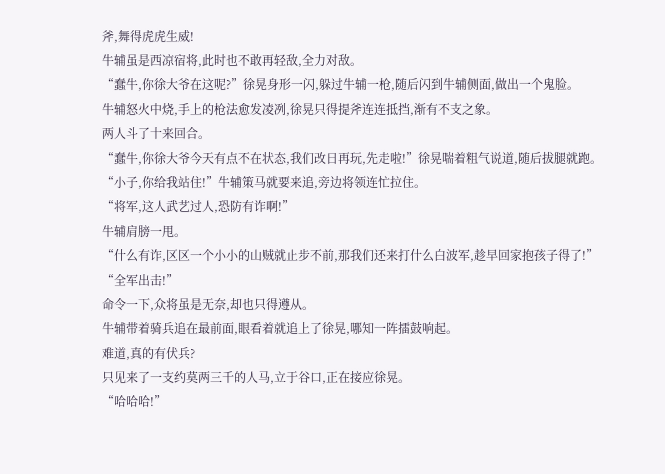斧,舞得虎虎生威!
牛辅虽是西凉宿将,此时也不敢再轻敌,全力对敌。
“蠢牛,你徐大爷在这呢?”徐晃身形一闪,躲过牛辅一枪,随后闪到牛辅侧面,做出一个鬼脸。
牛辅怒火中烧,手上的枪法愈发凌冽,徐晃只得提斧连连抵挡,渐有不支之象。
两人斗了十来回合。
“蠢牛,你徐大爷今天有点不在状态,我们改日再玩,先走啦!”徐晃喘着粗气说道,随后拔腿就跑。
“小子,你给我站住!”牛辅策马就要来追,旁边将领连忙拉住。
“将军,这人武艺过人,恐防有诈啊!”
牛辅肩膀一甩。
“什么有诈,区区一个小小的山贼就止步不前,那我们还来打什么白波军,趁早回家抱孩子得了!”
“全军出击!”
命令一下,众将虽是无奈,却也只得遵从。
牛辅带着骑兵追在最前面,眼看着就追上了徐晃,哪知一阵擂鼓响起。
难道,真的有伏兵?
只见来了一支约莫两三千的人马,立于谷口,正在接应徐晃。
“哈哈哈!”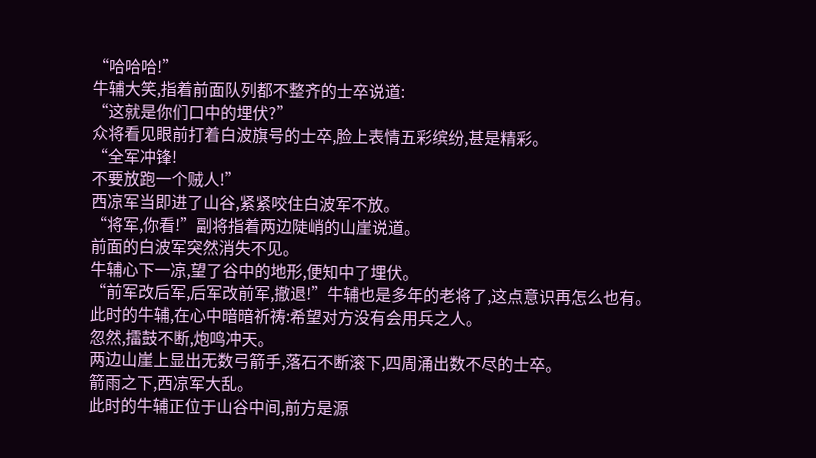“哈哈哈!”
牛辅大笑,指着前面队列都不整齐的士卒说道:
“这就是你们口中的埋伏?”
众将看见眼前打着白波旗号的士卒,脸上表情五彩缤纷,甚是精彩。
“全军冲锋!
不要放跑一个贼人!”
西凉军当即进了山谷,紧紧咬住白波军不放。
“将军,你看!”副将指着两边陡峭的山崖说道。
前面的白波军突然消失不见。
牛辅心下一凉,望了谷中的地形,便知中了埋伏。
“前军改后军,后军改前军,撤退!”牛辅也是多年的老将了,这点意识再怎么也有。
此时的牛辅,在心中暗暗祈祷:希望对方没有会用兵之人。
忽然,擂鼓不断,炮鸣冲天。
两边山崖上显出无数弓箭手,落石不断滚下,四周涌出数不尽的士卒。
箭雨之下,西凉军大乱。
此时的牛辅正位于山谷中间,前方是源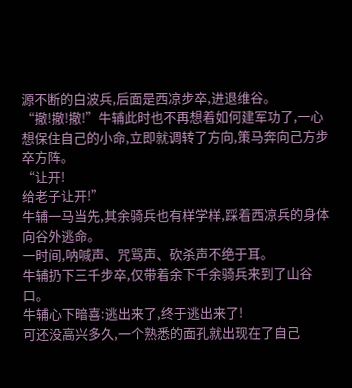源不断的白波兵,后面是西凉步卒,进退维谷。
“撤!撤!撤!”牛辅此时也不再想着如何建军功了,一心想保住自己的小命,立即就调转了方向,策马奔向己方步卒方阵。
“让开!
给老子让开!”
牛辅一马当先,其余骑兵也有样学样,踩着西凉兵的身体向谷外逃命。
一时间,呐喊声、咒骂声、砍杀声不绝于耳。
牛辅扔下三千步卒,仅带着余下千余骑兵来到了山谷口。
牛辅心下暗喜:逃出来了,终于逃出来了!
可还没高兴多久,一个熟悉的面孔就出现在了自己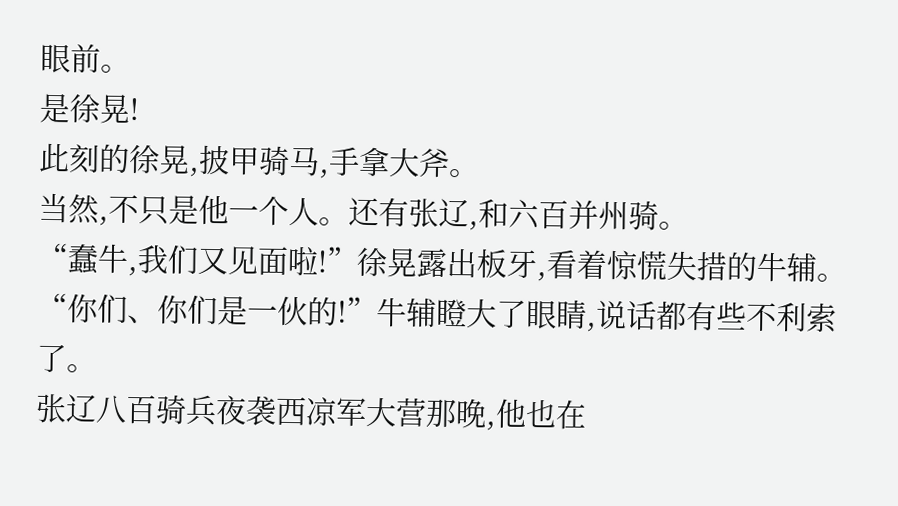眼前。
是徐晃!
此刻的徐晃,披甲骑马,手拿大斧。
当然,不只是他一个人。还有张辽,和六百并州骑。
“蠢牛,我们又见面啦!”徐晃露出板牙,看着惊慌失措的牛辅。
“你们、你们是一伙的!”牛辅瞪大了眼睛,说话都有些不利索了。
张辽八百骑兵夜袭西凉军大营那晚,他也在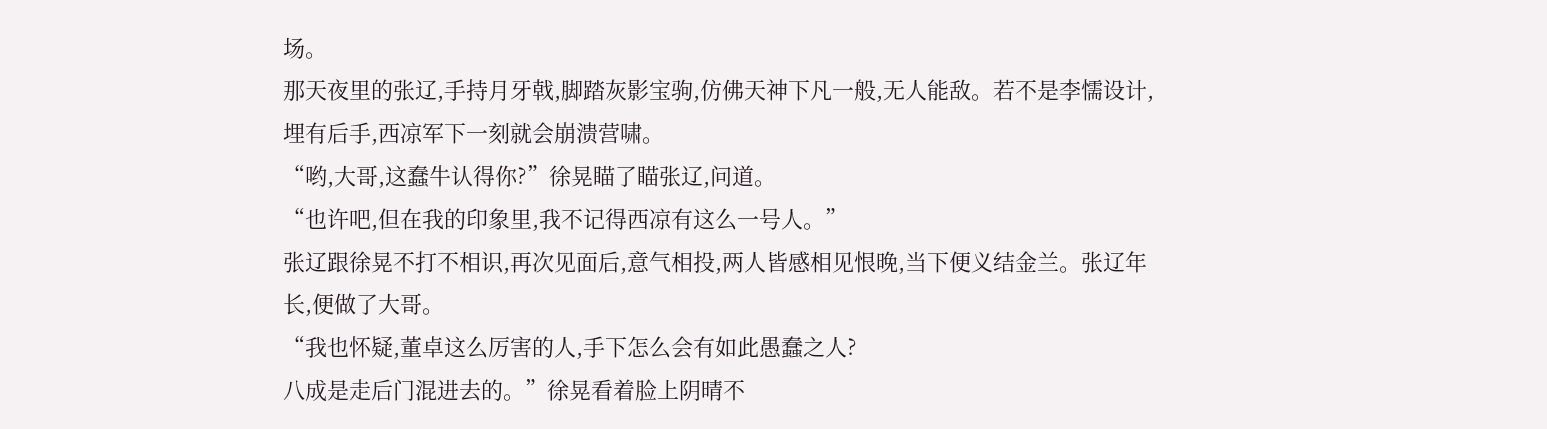场。
那天夜里的张辽,手持月牙戟,脚踏灰影宝驹,仿佛天神下凡一般,无人能敌。若不是李懦设计,埋有后手,西凉军下一刻就会崩溃营啸。
“哟,大哥,这蠢牛认得你?”徐晃瞄了瞄张辽,问道。
“也许吧,但在我的印象里,我不记得西凉有这么一号人。”
张辽跟徐晃不打不相识,再次见面后,意气相投,两人皆感相见恨晚,当下便义结金兰。张辽年长,便做了大哥。
“我也怀疑,董卓这么厉害的人,手下怎么会有如此愚蠢之人?
八成是走后门混进去的。”徐晃看着脸上阴晴不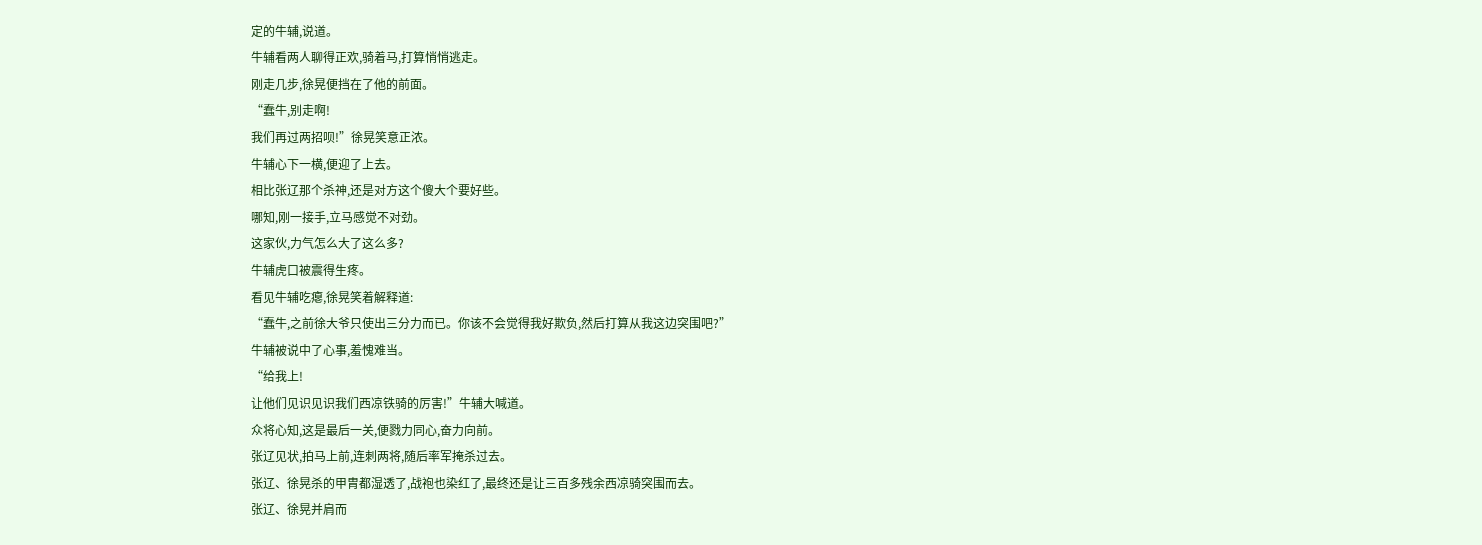定的牛辅,说道。
牛辅看两人聊得正欢,骑着马,打算悄悄逃走。
刚走几步,徐晃便挡在了他的前面。
“蠢牛,别走啊!
我们再过两招呗!”徐晃笑意正浓。
牛辅心下一横,便迎了上去。
相比张辽那个杀神,还是对方这个傻大个要好些。
哪知,刚一接手,立马感觉不对劲。
这家伙,力气怎么大了这么多?
牛辅虎口被震得生疼。
看见牛辅吃瘪,徐晃笑着解释道:
“蠢牛,之前徐大爷只使出三分力而已。你该不会觉得我好欺负,然后打算从我这边突围吧?”
牛辅被说中了心事,羞愧难当。
“给我上!
让他们见识见识我们西凉铁骑的厉害!”牛辅大喊道。
众将心知,这是最后一关,便戮力同心,奋力向前。
张辽见状,拍马上前,连刺两将,随后率军掩杀过去。
张辽、徐晃杀的甲胄都湿透了,战袍也染红了,最终还是让三百多残余西凉骑突围而去。
张辽、徐晃并肩而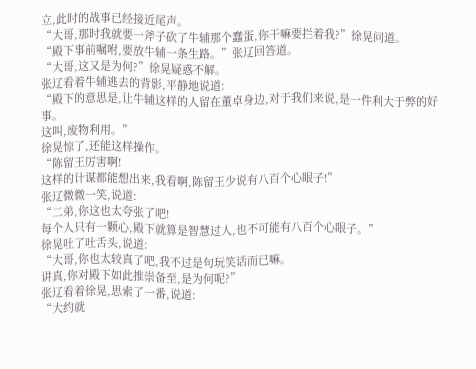立,此时的战事已经接近尾声。
“大哥,那时我就要一斧子砍了牛辅那个蠢蛋,你干嘛要拦着我?”徐晃问道。
“殿下事前嘱咐,要放牛辅一条生路。”张辽回答道。
“大哥,这又是为何?”徐晃疑惑不解。
张辽看着牛辅逃去的背影,平静地说道:
“殿下的意思是,让牛辅这样的人留在董卓身边,对于我们来说,是一件利大于弊的好事。
这叫,废物利用。”
徐晃惊了,还能这样操作。
“陈留王厉害啊!
这样的计谋都能想出来,我看啊,陈留王少说有八百个心眼子!”
张辽微微一笑,说道:
“二弟,你这也太夸张了吧!
每个人只有一颗心,殿下就算是智慧过人,也不可能有八百个心眼子。”
徐晃吐了吐舌头,说道:
“大哥,你也太较真了吧,我不过是句玩笑话而已嘛。
讲真,你对殿下如此推崇备至,是为何呢?”
张辽看着徐晃,思索了一番,说道:
“大约就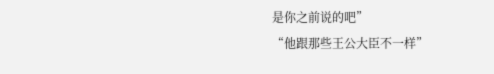是你之前说的吧”
“他跟那些王公大臣不一样”